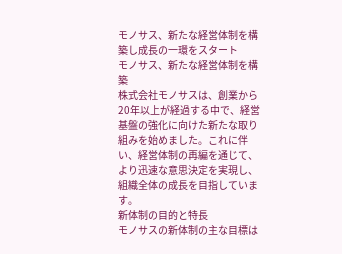モノサス、新たな経営体制を構築し成長の一環をスタート
モノサス、新たな経営体制を構築
株式会社モノサスは、創業から20年以上が経過する中で、経営基盤の強化に向けた新たな取り組みを始めました。これに伴い、経営体制の再編を通じて、より迅速な意思決定を実現し、組織全体の成長を目指しています。
新体制の目的と特長
モノサスの新体制の主な目標は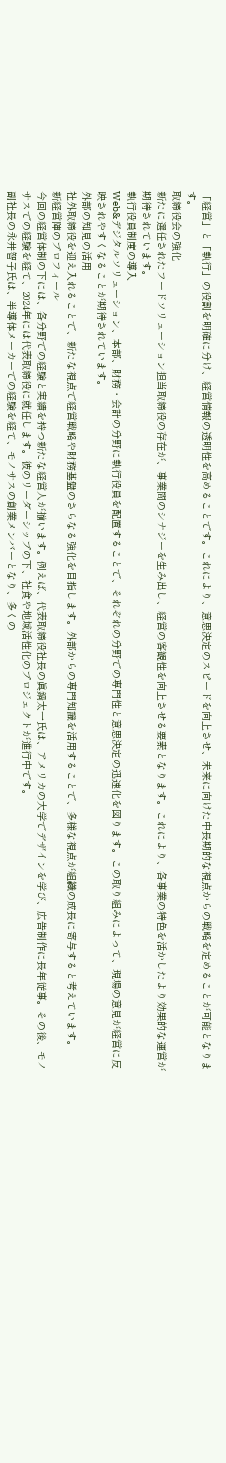「経営」と「執行」の役割を明確に分け、経営情報の透明性を高めることです。これにより、意思決定のスピードを向上させ、未来に向けた中長期的な視点からの戦略を定めることが可能となります。
取締役会の強化
新たに選任されたフードソリューション担当取締役の存在が、事業間のシナジーを生み出し、経営の客観性を向上させる要素となります。これにより、各事業の特色を活かしたより効果的な運営が期待されています。
執行役員制度の導入
Web&デジタルソリューション、本部、財務・会計の分野に執行役員を配置することで、それぞれの分野での専門性と意思決定の迅速化を図ります。この取り組みによって、現場の意見が経営に反映されやすくなることが期待されています。
外部の知見の活用
社外取締役を迎え入れることで、新たな視点で経営戦略や財務基盤のさらなる強化を目指します。外部からの専門知識を活用することで、多様な視点が組織の成長に寄与すると考えています。
新経営陣のプロフィール
今回の経営体制の下には、各分野での経験と実績を持つ新たな経営人が揃います。例えば、代表取締役社長の眞鍋太一氏は、アメリカの大学でデザインを学び、広告制作に長年従事。その後、モノサスでの経験を経て、2024年には代表取締役に就任します。彼のリーダーシップの下、社食や地域活性化のプロジェクトが進行中です。
副社長の永井智子氏は、半導体メーカーでの経験を経て、モノサスの創業メンバーとなり、多くの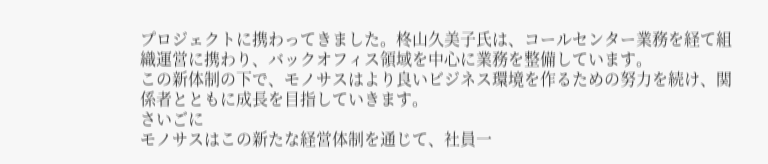プロジェクトに携わってきました。柊山久美子氏は、コールセンター業務を経て組織運営に携わり、バックオフィス領域を中心に業務を整備しています。
この新体制の下で、モノサスはより良いビジネス環境を作るための努力を続け、関係者とともに成長を目指していきます。
さいごに
モノサスはこの新たな経営体制を通じて、社員一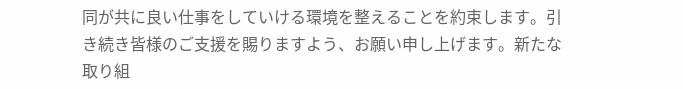同が共に良い仕事をしていける環境を整えることを約束します。引き続き皆様のご支援を賜りますよう、お願い申し上げます。新たな取り組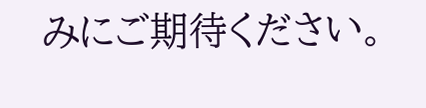みにご期待ください。